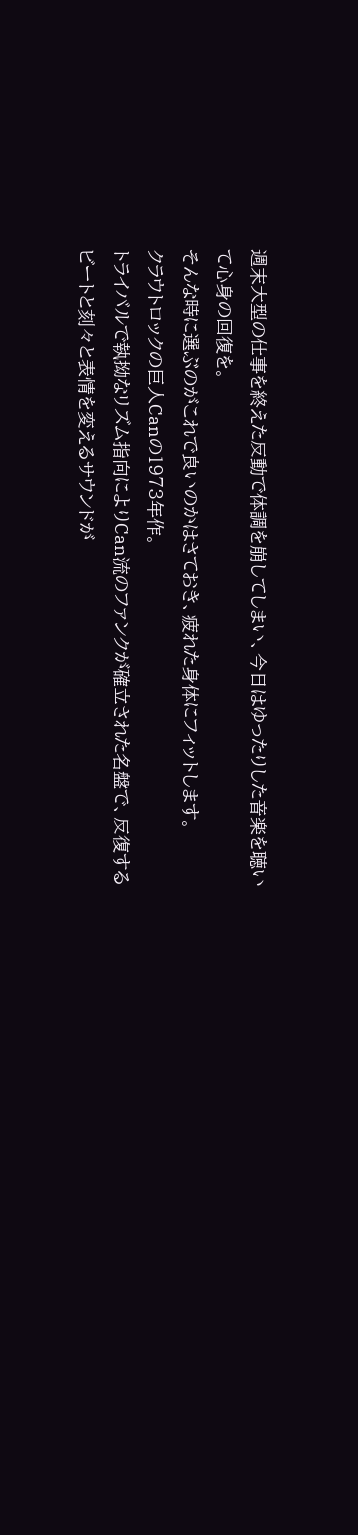週末大型の仕事を終えた反動で体調を崩してしまい、今日はゆったりした音楽を聴いて心身の回復を。
そんな時に選ぶのがこれで良いのかはさておき、疲れた身体にフィットします。
クラウトロックの巨人Canの1973年作。
トライバルで執拗なリズム指向によりCan流のファンクが確立された名盤で、反復するビートと刻々と表情を変えるサウンドが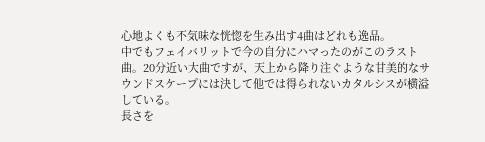心地よくも不気味な恍惚を生み出す4曲はどれも逸品。
中でもフェイバリットで今の自分にハマったのがこのラスト曲。20分近い大曲ですが、天上から降り注ぐような甘美的なサウンドスケープには決して他では得られないカタルシスが横溢している。
長さを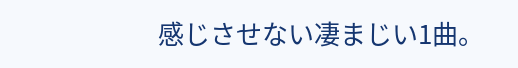感じさせない凄まじい1曲。